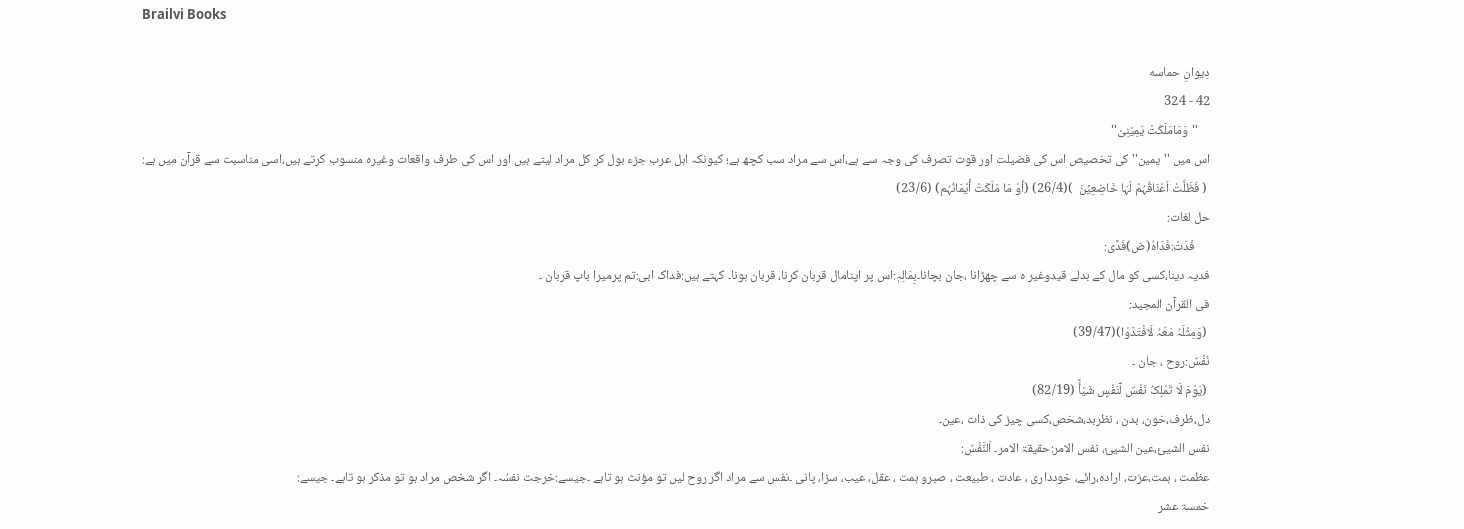Brailvi Books

دِيوانِ حماسه
42 - 324
    ''وَمَامَلَکَتْ یَمِیْنِیْ''
اس میں ''یمین''کی تخصیص اس کی فضیلت اور قوت تصرف کی وجہ سے ہے،اس سے مراد سب کچھ ہے؛ کیونکہ اہل عرب جزء بول کر کل مراد لیتے ہیں اور اس کی طرف واقعات وغیرہ منسوب کرتے ہیں،اسی مناسبت سے قرآن میں ہے:
 ( فَظَلَّتْ اَعْنَاقُہُمْ لَہَا خَاضِعِیۡنَ  )(26/4) (أوْ مَا مَلَکَتْ أَیْمَانُہُم) (23/6)
حل لغات:
     فَدَتْ:فَدَاہُ(ض)فَدًی:
فدیہ دینا،کسی کو مال کے بدلے قیدوغیر ہ سے چھڑانا ،جان بچانا۔بِمَالِہٖ:اس پر اپنامال قربان کرنا، قربان ہونا۔ کہتے ہیں:فداک ابی:تم پرمیرا باپ قربان ۔
فی القرآن المجید:
 (وَمِثْلَہُ مَعَہُ لَافْتَدَوْا)(39/47)
نَفْسٌ:روح ، جان ۔
 (یَوْمَ لَا تَمْلِکُ نَفْسٌ لِّنَفْسٍ شَیْأً (82/19)
دل،ظرف،خون، بدن ، نظربد،شخص،کسی چیز کی ذات ،عین۔
نفس الشیئ،عین الشیئ، نفس الامر:حقیقۃ الامر۔ اَلنَّفْسُ:
عظمت ، ہمت،عزت، ارادہ،رائے، خودداری ، عادت ، طبیعت ، صبرو ہمت ، عقل، عیب، سزا، پانی ۔نفس سے مراد اگر روح لیں تو مؤنث ہو تاہے ۔جیسے:خرجت نفسُہ۔ اگر شخص مراد ہو تو مذکر ہو تاہے۔ جیسے:
خمسۃ عشر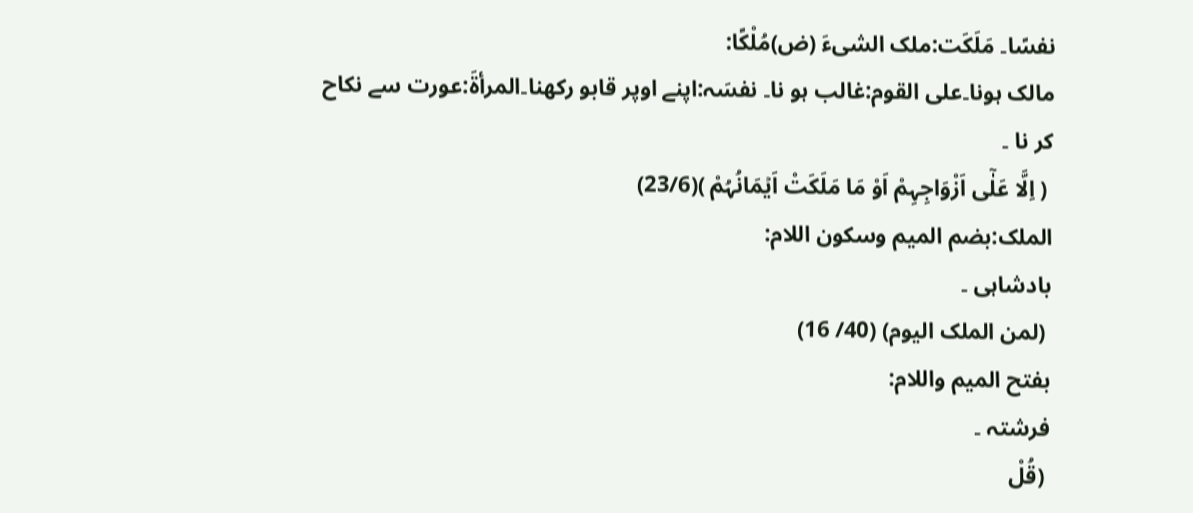نفسًا۔ مَلَکَت:ملک الشیءَ (ض)مُلْکًا:
مالک ہونا۔علی القوم:غالب ہو نا۔ نفسَہ:اپنے اوپر قابو رکھنا۔المرأۃَ:عورت سے نکاح کر نا ۔
 ( اِلَّا عَلٰۤی اَزْوَاجِہِمْ اَوْ مَا مَلَکَتْ اَیۡمَانُہُمْ )(23/6)
الملک:بضم المیم وسکون اللام:
بادشاہی ۔
 (لمن الملک الیوم) (40/ 16)
بفتح المیم واللام:
فرشتہ ۔
 (قُلْ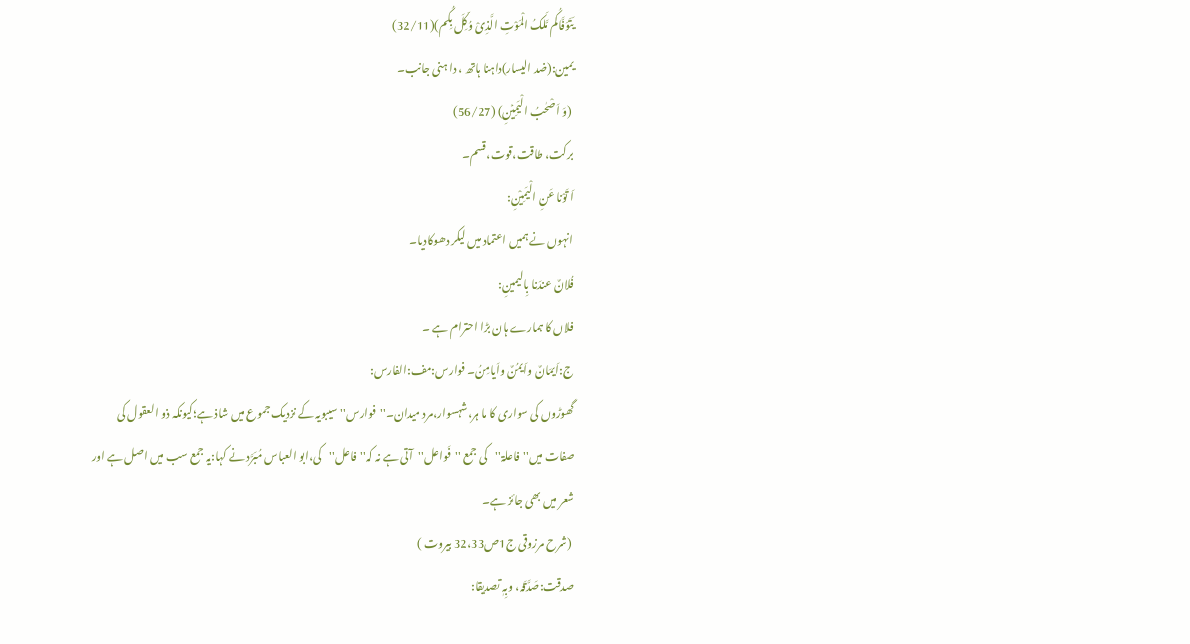یَتَوَفَّاکُم مَّلَکُ الْمَوْتِ الَّذِیْ وُکِّلَ بِکُم)(32/11)
یمین:(ضد الیسار)داہنا ہاتھ ، دا ہنی جانب۔
 (وَ اَصْحٰبُ الْیَمِیۡنِ) (56/27)
برکت، طاقت،قوت،قسم۔
اَ تَوْنا عَنِ الْیَمِیْنِ:
انہوں نے ہمیں اعتماد میں لیکر دھوکادیا۔
فُلانٌ عندَنا بِالیمینِ:
فلاں کا ہمارے ہان بڑا احترام ہے ۔
ج:اَیمَانٌ واَیمُنٌ واَیامِنُ۔ فوارس:مف:الفارس:
گھوڑوں کی سواری کا ما ہر،شہسوار،مرد میدان۔''فوارس'' سیبویہ کے نزدیک جموع میں شاذ ہے؛کیونکہ ذو العقول کی صفات میں''فاعلۃ''کی جمع ''فَواعل''آتی ہے نہ کہ''فاعل''کی،ابو العباس مُبَرَّد نے کہا:یہ جمع سب میں اصل ہے اور شعر میں بھی جائز ہے۔
 (شرح مرزوقی ج1ص32،33 بیروت )
صدقت:صَدَّقَہ، وبِہٖ تصدیقا: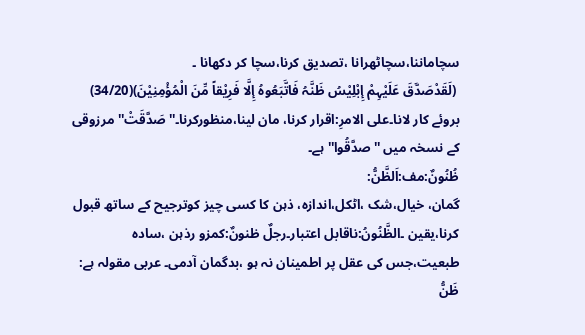سچاماننا،سچاٹھرانا ،تصدیق کرنا،سچا کر دکھانا ۔
 (لَقَدْصَدَّقَ عَلَیْہِمْ إِبْلِیْسُ ظَنَّہُ فَاتَّبَعُوہُ إِلَّا فَرِیْقاً مِّنَ الْمُؤْمِنِیْنَ)(34/20)
بروئے کار لانا۔علی الامرِ:اقرار کرنا، مان لینا،منظورکرنا۔''صَدَّقَتْ''مرزوقی کے نسخہ میں ''صدَّقُوا''ہے۔
ظُنُونٌ:مف:اَلظَّنُّ:
گمان، خیال،شک ،اٹکل،اندازہ، ذہن کا کسی چیز کوترجیح کے ساتھ قبول کرنا،یقین ۔الظَّنُونُ:ناقابل اعتبار۔رجلٌ ظنونٌ:کمزو رذہن ،سادہ طبعیت،جس کی عقل پر اطمینان نہ ہو ،بدگمان آدمی۔ عربی مقولہ ہے:
ظَنُّ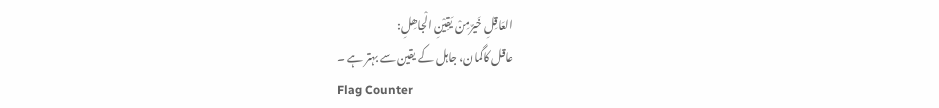العَاقِلِ خَیرٌمِنْ یَقِیْنِ الْجاھِلِ:
عاقل کاگمان، جاہل کے یقین سے بہتر ہے ۔
Flag Counter